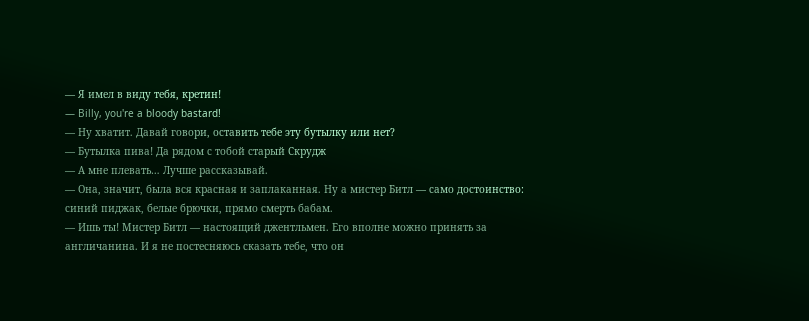— Я имел в виду тебя, кретин!
— Billy, you're a bloody bastard!
— Ну хватит. Давай говори, оставить тебе эту бутылку или нет?
— Бутылка пива! Да рядом с тобой старый Скрудж
— А мне плевать… Лучше рассказывай.
— Она, значит, была вся красная и заплаканная. Ну а мистер Битл — само достоинство: синий пиджак, белые брючки, прямо смерть бабам.
— Ишь ты! Мистер Битл — настоящий джентльмен. Его вполне можно принять за англичанина. И я не постесняюсь сказать тебе, что он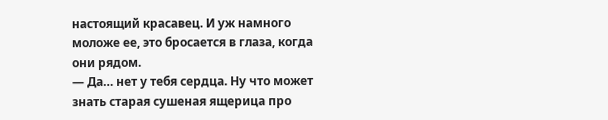настоящий красавец. И уж намного моложе ее, это бросается в глаза, когда они рядом.
— Да… нет у тебя сердца. Ну что может знать старая сушеная ящерица про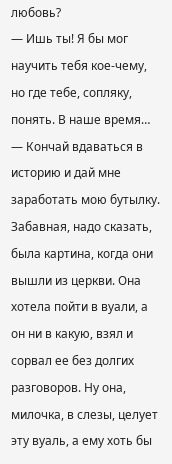любовь?
— Ишь ты! Я бы мог научить тебя кое-чему, но где тебе, сопляку, понять. В наше время…
— Кончай вдаваться в историю и дай мне заработать мою бутылку. Забавная, надо сказать, была картина, когда они вышли из церкви. Она хотела пойти в вуали, а он ни в какую, взял и сорвал ее без долгих разговоров. Ну она, милочка, в слезы, целует эту вуаль, а ему хоть бы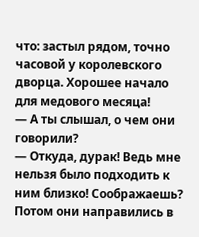что: застыл рядом, точно часовой у королевского дворца. Хорошее начало для медового месяца!
— А ты слышал, о чем они говорили?
— Откуда, дурак! Ведь мне нельзя было подходить к ним близко! Соображаешь? Потом они направились в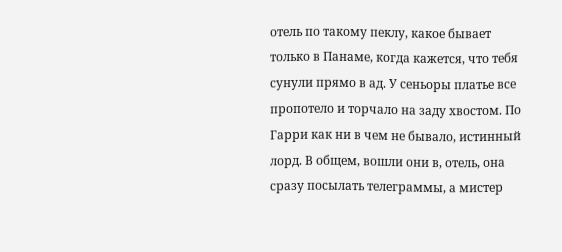отель по такому пеклу, какое бывает только в Панаме, когда кажется, что тебя сунули прямо в ад. У сеньоры платье все пропотело и торчало на заду хвостом. По Гарри как ни в чем не бывало, истинный лорд. В общем, вошли они в, отель, она сразу посылать телеграммы, а мистер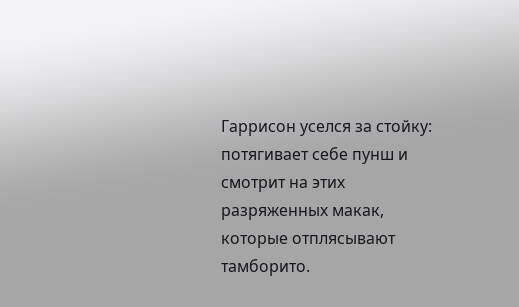Гаррисон уселся за стойку: потягивает себе пунш и смотрит на этих разряженных макак, которые отплясывают тамборито.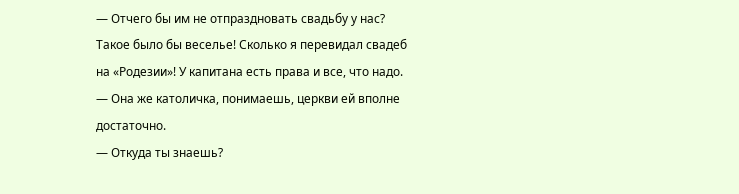— Отчего бы им не отпраздновать свадьбу у нас? Такое было бы веселье! Сколько я перевидал свадеб на «Родезии»! У капитана есть права и все, что надо.
— Она же католичка, понимаешь, церкви ей вполне достаточно.
— Откуда ты знаешь?